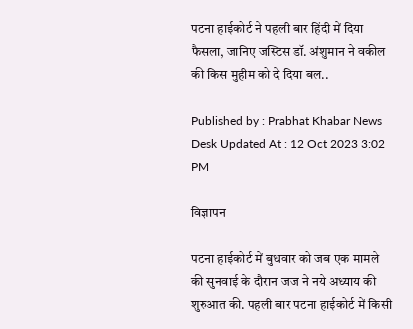पटना हाईकोर्ट ने पहली बार हिंदी में दिया फैसला, जानिए जस्टिस डॉ. अंशुमान ने वकील की किस मुहीम को दे दिया बल..

Published by : Prabhat Khabar News Desk Updated At : 12 Oct 2023 3:02 PM

विज्ञापन

पटना हाईकोर्ट में बुधवार को जब एक मामले की सुनवाई के दौरान जज ने नये अध्याय की शुरुआत की. पहली बार पटना हाईकोर्ट में किसी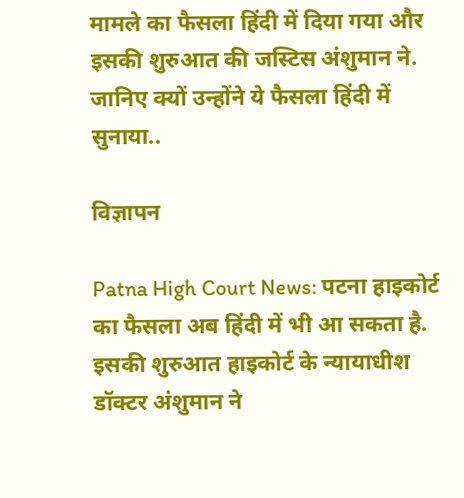मामले का फैसला हिंदी में दिया गया और इसकी शुरुआत की जस्टिस अंशुमान ने. जानिए क्यों उन्होंने ये फैसला हिंदी में सुनाया..

विज्ञापन

Patna High Court News: पटना हाइकोर्ट का फैसला अब हिंदी में भी आ सकता है. इसकी शुरुआत हाइकोर्ट के न्यायाधीश डॉक्टर अंशुमान ने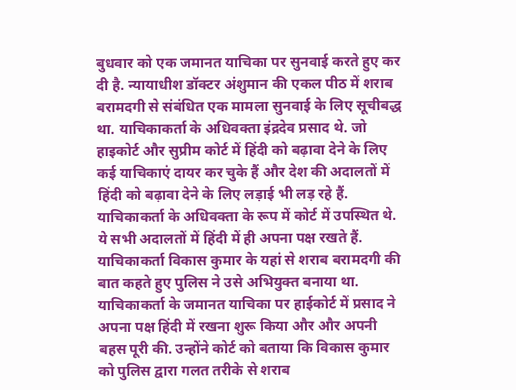बुधवार को एक जमानत याचिका पर सुनवाई करते हुए कर दी है. न्यायाधीश डॉक्टर अंशुमान की एकल पीठ में शराब बरामदगी से संबंधित एक मामला सुनवाई के लिए सूचीबद्ध था. याचिकाकर्ता के अधिवक्ता इंद्रदेव प्रसाद थे. जो हाइकोर्ट और सुप्रीम कोर्ट में हिंदी को बढ़ावा देने के लिए कई याचिकाएं दायर कर चुके हैं और देश की अदालतों में हिंदी को बढ़ावा देने के लिए लड़ाई भी लड़ रहे हैं. याचिकाकर्ता के अधिवक्ता के रूप में कोर्ट में उपस्थित थे. ये सभी अदालतों में हिंदी में ही अपना पक्ष रखते हैं. याचिकाकर्ता विकास कुमार के यहां से शराब बरामदगी की बात कहते हुए पुलिस ने उसे अभियुक्त बनाया था. याचिकाकर्ता के जमानत याचिका पर हाईकोर्ट में प्रसाद ने अपना पक्ष हिंदी में रखना शुरू किया और और अपनी बहस पूरी की. उन्होंने कोर्ट को बताया कि विकास कुमार को पुलिस द्वारा गलत तरीके से शराब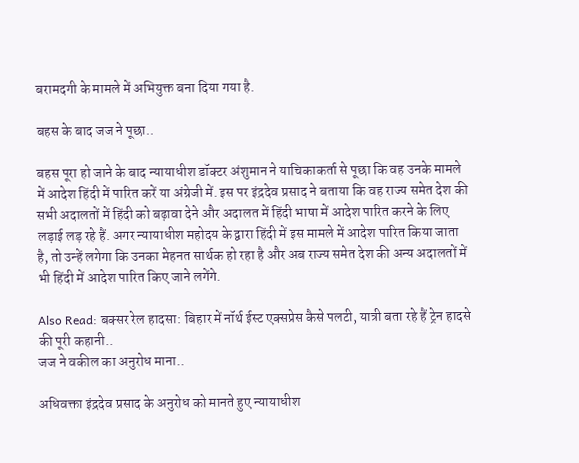बरामदगी के मामले में अभियुक्त बना दिया गया है.

बहस के बाद जज ने पूछा..

बहस पूरा हो जाने के बाद न्यायाधीश डॉक्टर अंशुमान ने याचिकाकर्ता से पूछा कि वह उनके मामले में आदेश हिंदी में पारित करें या अंग्रेजी में. इस पर इंद्रदेव प्रसाद ने बताया कि वह राज्य समेत देश की सभी अदालतों में हिंदी को बढ़ावा देने और अदालत में हिंदी भाषा में आदेश पारित करने के लिए लड़ाई लड़ रहे हैं. अगर न्यायाधीश महोदय के द्वारा हिंदी में इस मामले में आदेश पारित किया जाता है, तो उन्हें लगेगा कि उनका मेहनत सार्थक हो रहा है और अब राज्य समेत देश की अन्य अदालतों में भी हिंदी में आदेश पारित किए जाने लगेंगे.

Also Read: बक्सर रेल हादसा: बिहार में नॉर्थ ईस्ट एक्सप्रेस कैसे पलटी, यात्री बता रहे हैं ट्रेन हादसे की पूरी कहानी..
जज ने वकील का अनुरोध माना..

अधिवक्ता इंद्रदेव प्रसाद के अनुरोध को मानते हुए न्यायाधीश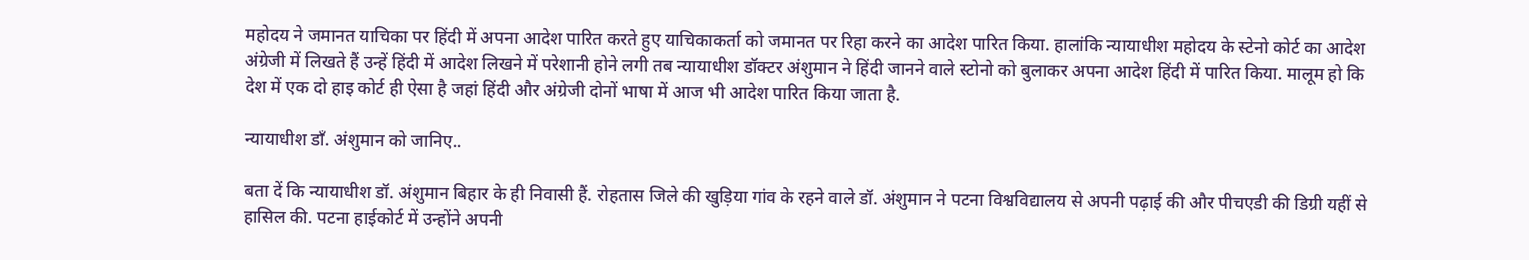महोदय ने जमानत याचिका पर हिंदी में अपना आदेश पारित करते हुए याचिकाकर्ता को जमानत पर रिहा करने का आदेश पारित किया. हालांकि न्यायाधीश महोदय के स्टेनो कोर्ट का आदेश अंग्रेजी में लिखते हैं उन्हें हिंदी में आदेश लिखने में परेशानी होने लगी तब न्यायाधीश डॉक्टर अंशुमान ने हिंदी जानने वाले स्टोनो को बुलाकर अपना आदेश हिंदी में पारित किया. मालूम हो कि देश में एक दो हाइ कोर्ट ही ऐसा है जहां हिंदी और अंग्रेजी दोनों भाषा में आज भी आदेश पारित किया जाता है.

न्यायाधीश डॉं. अंशुमान को जानिए..

बता दें कि न्यायाधीश डॉ. अंशुमान बिहार के ही निवासी हैं. रोहतास जिले की खुड़िया गांव के रहने वाले डॉ. अंशुमान ने पटना विश्वविद्यालय से अपनी पढ़ाई की और पीचएडी की डिग्री यहीं से हासिल की. पटना हाईकोर्ट में उन्होंने अपनी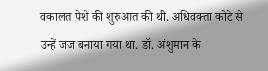वकालत पेशे की शुरुआत की थी. अधिवक्ता कोटे से उन्हें जज बनाया गया था. डॉ. अंशुमान के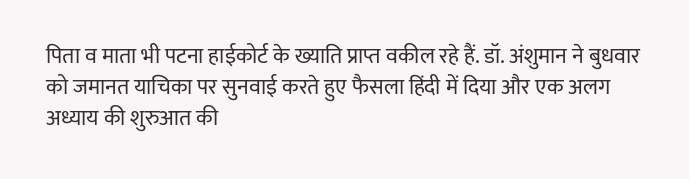पिता व माता भी पटना हाईकोर्ट के ख्याति प्राप्त वकील रहे हैं. डॉ. अंशुमान ने बुधवार को जमानत याचिका पर सुनवाई करते हुए फैसला हिंदी में दिया और एक अलग अध्याय की शुरुआत की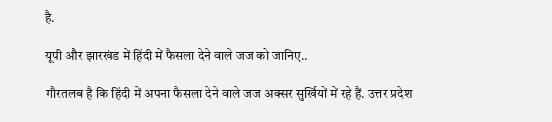है.

यूपी और झारखंड में हिंदी में फैसला देने वाले जज को जानिए..

गौरतलब है कि हिंदी में अपना फैसला देने वाले जज अक्सर सुर्खियों में रहे हैं. उत्तर प्रदेश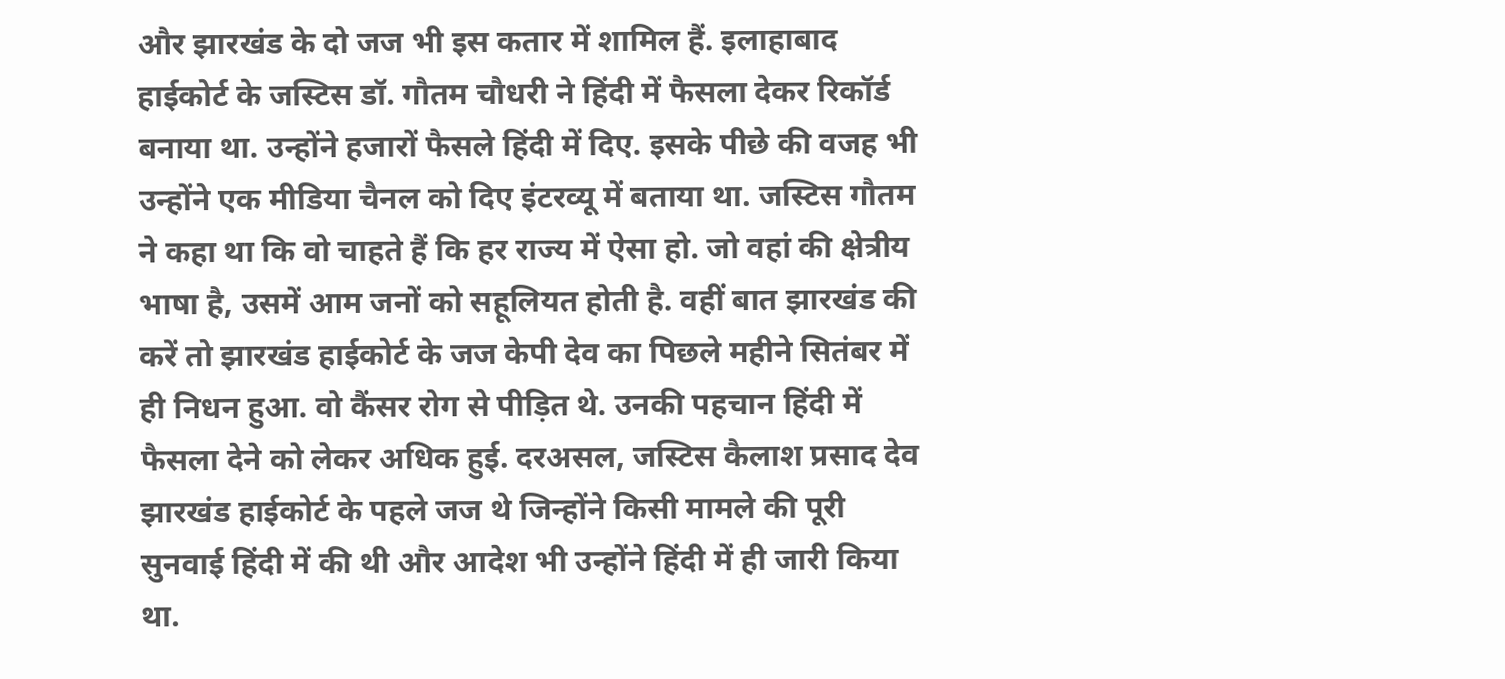और झारखंड के दो जज भी इस कतार में शामिल हैं. इलाहाबाद हाईकोर्ट के जस्टिस डॉ. गौतम चौधरी ने हिंदी में फैसला देकर रिकॉर्ड बनाया था. उन्होंने हजारों फैसले हिंदी में दिए. इसके पीछे की वजह भी उन्होंने एक मीडिया चैनल को दिए इंटरव्यू में बताया था. जस्टिस गौतम ने कहा था कि वो चाहते हैं कि हर राज्य में ऐसा हो. जो वहां की क्षेत्रीय भाषा है, उसमें आम जनों को सहूलियत होती है. वहीं बात झारखंड की करें तो झारखंड हाईकोर्ट के जज केपी देव का पिछले महीने सितंबर में ही निधन हुआ. वो कैंसर रोग से पीड़ित थे. उनकी पहचान हिंदी में फैसला देने को लेकर अधिक हुई. दरअसल, जस्टिस कैलाश प्रसाद देव झारखंड हाईकोर्ट के पहले जज थे जिन्होंने किसी मामले की पूरी सुनवाई हिंदी में की थी और आदेश भी उन्होंने हिंदी में ही जारी किया था.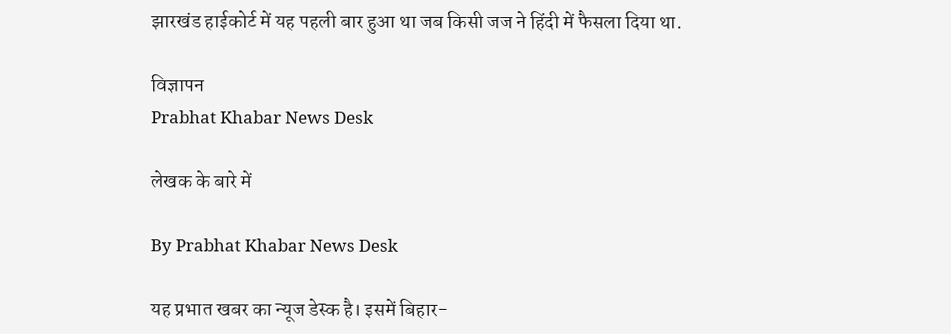झारखंड हाईकोर्ट में यह पहली बार हुआ था जब किसी जज ने हिंदी में फैसला दिया था.

विज्ञापन
Prabhat Khabar News Desk

लेखक के बारे में

By Prabhat Khabar News Desk

यह प्रभात खबर का न्यूज डेस्क है। इसमें बिहार-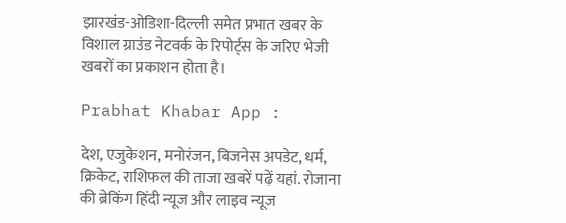झारखंड-ओडिशा-दिल्‍ली समेत प्रभात खबर के विशाल ग्राउंड नेटवर्क के रिपोर्ट्स के जरिए भेजी खबरों का प्रकाशन होता है।

Prabhat Khabar App :

देश, एजुकेशन, मनोरंजन, बिजनेस अपडेट, धर्म, क्रिकेट, राशिफल की ताजा खबरें पढ़ें यहां. रोजाना की ब्रेकिंग हिंदी न्यूज और लाइव न्यूज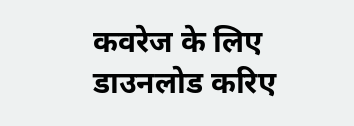कवरेज के लिए डाउनलोड करिए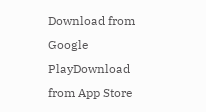Download from Google PlayDownload from App Store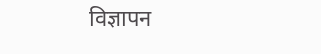विज्ञापन